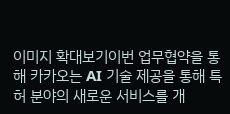이미지 확대보기이번 업무협약을 통해 카카오는 AI 기술 제공을 통해 특허 분야의 새로운 서비스를 개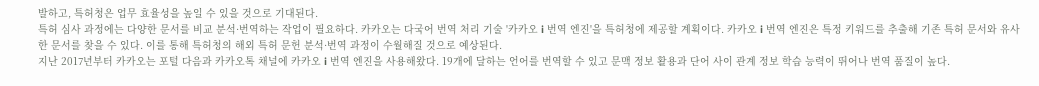발하고, 특허청은 업무 효율성을 높일 수 있을 것으로 기대된다.
특허 심사 과정에는 다양한 문서를 비교 분석·번역하는 작업이 필요하다. 카카오는 다국어 번역 처리 기술 '카카오 i 번역 엔진'을 특허청에 제공할 계획이다. 카카오 i 번역 엔진은 특정 키워드를 추출해 기존 특허 문서와 유사한 문서를 찾을 수 있다. 이를 통해 특허청의 해외 특허 문헌 분석·번역 과정이 수월해질 것으로 예상된다.
지난 2017년부터 카카오는 포털 다음과 카카오톡 채널에 카카오 i 번역 엔진을 사용해왔다. 19개에 달하는 언어를 번역할 수 있고 문맥 정보 활용과 단어 사이 관계 정보 학습 능력이 뛰어나 번역 품질이 높다.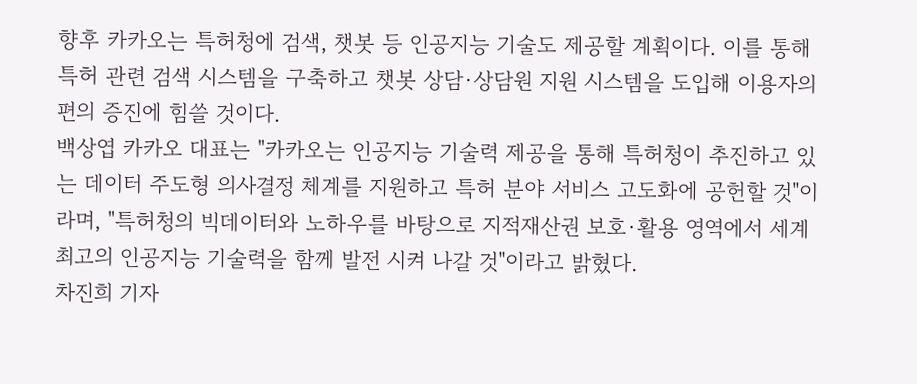향후 카카오는 특허청에 검색, 챗봇 등 인공지능 기술도 제공할 계획이다. 이를 통해 특허 관련 검색 시스템을 구축하고 챗봇 상담·상담원 지원 시스템을 도입해 이용자의 편의 증진에 힘쓸 것이다.
백상엽 카카오 대표는 "카카오는 인공지능 기술력 제공을 통해 특허청이 추진하고 있는 데이터 주도형 의사결정 체계를 지원하고 특허 분야 서비스 고도화에 공헌할 것"이라며, "특허청의 빅데이터와 노하우를 바탕으로 지적재산권 보호·활용 영역에서 세계 최고의 인공지능 기술력을 함께 발전 시켜 나갈 것"이라고 밝혔다.
차진희 기자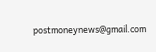postmoneynews@gmail.com